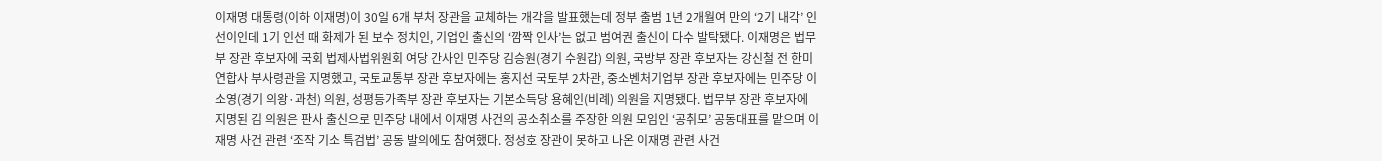이재명 대통령(이하 이재명)이 30일 6개 부처 장관을 교체하는 개각을 발표했는데 정부 출범 1년 2개월여 만의 ‘2기 내각’ 인선이인데 1기 인선 때 화제가 된 보수 정치인, 기업인 출신의 ‘깜짝 인사’는 없고 범여권 출신이 다수 발탁됐다. 이재명은 법무부 장관 후보자에 국회 법제사법위원회 여당 간사인 민주당 김승원(경기 수원갑) 의원, 국방부 장관 후보자는 강신철 전 한미연합사 부사령관을 지명했고, 국토교통부 장관 후보자에는 홍지선 국토부 2차관, 중소벤처기업부 장관 후보자에는 민주당 이소영(경기 의왕·과천) 의원, 성평등가족부 장관 후보자는 기본소득당 용혜인(비례) 의원을 지명됐다. 법무부 장관 후보자에 지명된 김 의원은 판사 출신으로 민주당 내에서 이재명 사건의 공소취소를 주장한 의원 모임인 ‘공취모’ 공동대표를 맡으며 이재명 사건 관련 ‘조작 기소 특검법’ 공동 발의에도 참여했다. 정성호 장관이 못하고 나온 이재명 관련 사건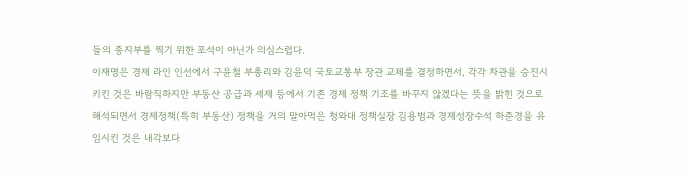들의 종지부를 찍기 위한 포석이 아닌가 의심스럽다.
이재명은 경제 라인 인선에서 구윤철 부총리와 김윤덕 국토교통부 장관 교체를 결정하면서, 각각 차관을 승진시키킨 것은 바람직하지만 부동산 공급과 세제 등에서 기존 경제 정책 기조를 바꾸지 않겠다는 뜻을 밝힌 것으로 해석되면서 경제정책(특히 부동산) 정책을 거의 말아먹은 청와대 정책실장 김용범과 경제성장수석 하준경을 유임시킨 것은 내각보다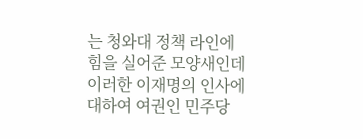는 청와대 정책 라인에 힘을 실어준 모양새인데 이러한 이재명의 인사에 대하여 여권인 민주당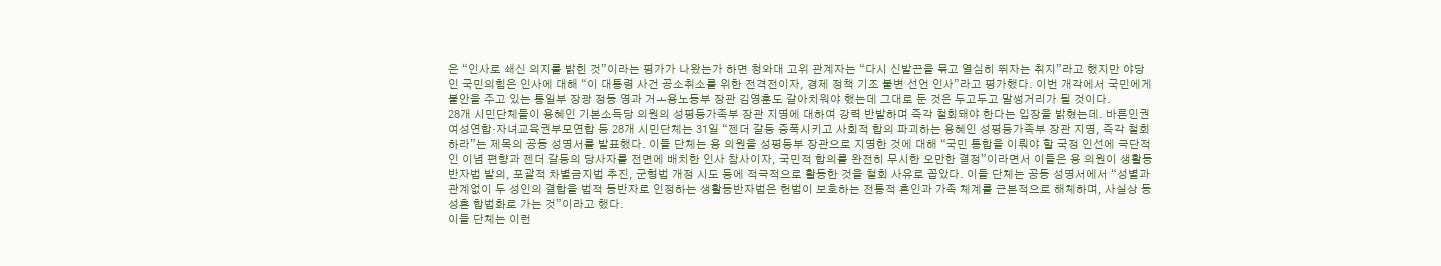은 “인사로 쇄신 의지를 밝힌 것”이라는 평가가 나왔는가 하면 청와대 고위 관계자는 “다시 신발끈을 묶고 열심히 뛰자는 취지”라고 했지만 야당인 국민의힘은 인사에 대해 “이 대통령 사건 공소취소를 위한 전격전이자, 경제 정책 기조 불변 선언 인사”라고 평가했다. 이번 개각에서 국민에게 불안을 주고 있는 통일부 장광 정동 영과 거ㅗ용노동부 장관 김영훈도 갈아치워야 했는데 그대로 둔 것은 두고두고 말썽거리가 될 것이다.
28개 시민단체들이 용혜인 기본소득당 의원의 성평등가족부 장관 지명에 대하여 강력 반발하며 즉각 철회돼야 한다는 입장을 밝혔는데. 바른인권여성연합·자녀교육권부모연합 등 28개 시민단체는 31일 “젠더 갈등 증폭시키고 사회적 합의 파괴하는 용혜인 성평등가족부 장관 지명, 즉각 철회하라”는 제목의 공동 성명서를 발표했다. 이들 단체는 용 의원을 성평등부 장관으로 지명한 것에 대해 “국민 통합을 이뤄야 할 국정 인선에 극단적인 이념 편향과 젠더 갈등의 당사자를 전면에 배치한 인사 참사이자, 국민적 합의를 완전히 무시한 오만한 결정”이라면서 이들은 용 의원이 생활동반자법 발의, 포괄적 차별금지법 추진, 군형법 개정 시도 등에 적극적으로 활동한 것을 철회 사유로 꼽았다. 이들 단체는 공동 성명서에서 “성별과 관계없이 두 성인의 결합을 법적 동반자로 인정하는 생활동반자법은 헌법이 보호하는 전통적 혼인과 가족 체계를 근본적으로 해체하며, 사실상 동성혼 합법화로 가는 것”이라고 했다.
이들 단체는 이런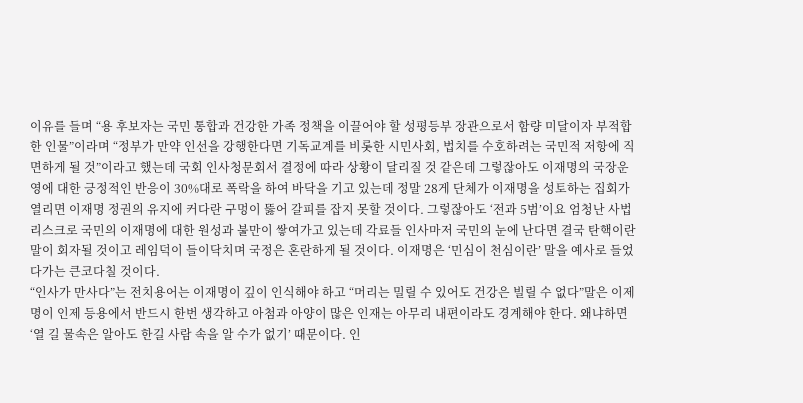이유를 들며 “용 후보자는 국민 통합과 건강한 가족 정책을 이끌어야 할 성평등부 장관으로서 함량 미달이자 부적합한 인물”이라며 “정부가 만약 인선을 강행한다면 기독교계를 비롯한 시민사회, 법치를 수호하려는 국민적 저항에 직면하게 될 것”이라고 했는데 국회 인사청문회서 결정에 따라 상황이 달리질 것 같은데 그렇잖아도 이재명의 국장운영에 대한 긍정적인 반응이 30%대로 폭락을 하여 바닥을 기고 있는데 정말 28게 단체가 이재명을 성토하는 집회가 열리면 이재명 정권의 유지에 커다란 구멍이 뚫어 갈피를 잡지 못할 것이다. 그렇잖아도 ‘전과 5범’이요 엄청난 사법리스크로 국민의 이재명에 대한 원성과 불만이 쌓여가고 있는데 각료들 인사마저 국민의 눈에 난다면 결국 탄핵이란 말이 회자될 것이고 레임덕이 들이닥치며 국정은 혼란하게 될 것이다. 이재명은 ‘민심이 천심이란’ 말을 예사로 들었다가는 큰코다칠 것이다.
“인사가 만사다”는 전치용어는 이재명이 깊이 인식해야 하고 “머리는 밀릴 수 있어도 건강은 빌릴 수 없다”말은 이제명이 인제 등용에서 반드시 한번 생각하고 아첨과 아양이 많은 인재는 아무리 내편이라도 경계해야 한다. 왜냐하면 ‘열 길 물속은 알아도 한길 사람 속을 알 수가 없기’ 때문이다. 인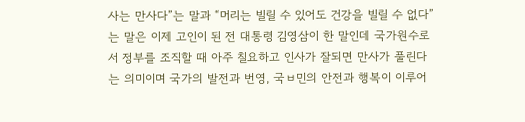사는 만사다”는 말과 “머리는 빌릴 수 있어도 건강을 빌릴 수 없다”는 말은 이제 고인이 된 전 대통령 김영삼이 한 말인데 국가원수로서 정부를 조직할 때 아주 칠요하고 인사가 잘되면 만사가 풀린다는 의미이며 국가의 발전과 번영, 국ㅂ민의 안전과 행복이 이루어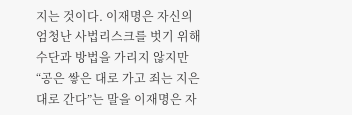지는 것이다. 이재명은 자신의 엄청난 사법리스크를 벗기 위해 수단과 방법을 가리지 않지만 “공은 쌓은 대로 가고 죄는 지은 대로 간다”는 말을 이재명은 자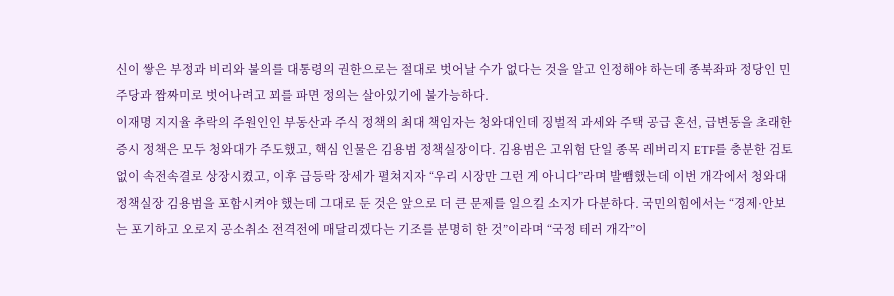신이 쌓은 부정과 비리와 불의를 대통령의 권한으로는 절대로 벗어날 수가 없다는 것을 알고 인정해야 하는데 종북좌파 정당인 민주당과 짬짜미로 벗어나려고 꾀를 파면 정의는 살아있기에 불가능하다.
이재명 지지율 추락의 주원인인 부동산과 주식 정책의 최대 책임자는 청와대인데 징벌적 과세와 주택 공급 혼선, 급변동을 초래한 증시 정책은 모두 청와대가 주도했고, 핵심 인물은 김용범 정책실장이다. 김용범은 고위험 단일 종목 레버리지 ETF를 충분한 검토 없이 속전속결로 상장시켰고, 이후 급등락 장세가 펼쳐지자 “우리 시장만 그런 게 아니다”라며 발뺌했는데 이번 개각에서 청와대 정책실장 김용범을 포함시켜야 했는데 그대로 둔 것은 앞으로 더 큰 문제를 일으킬 소지가 다분하다. 국민의힘에서는 “경제·안보는 포기하고 오로지 공소취소 전격전에 매달리겠다는 기조를 분명히 한 것”이라며 “국정 테러 개각”이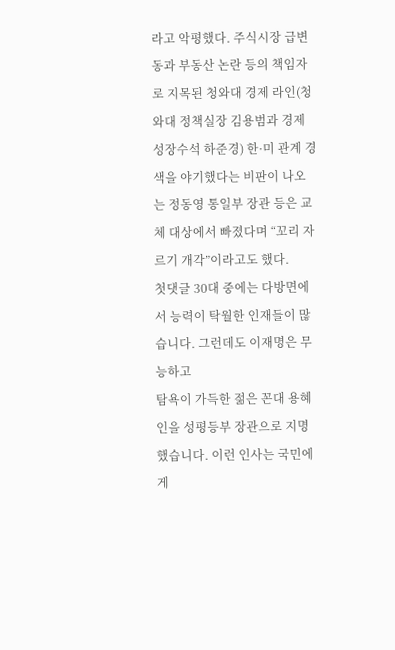라고 악평했다. 주식시장 급변동과 부동산 논란 등의 책임자로 지목된 청와대 경제 라인(청와대 정책실장 김용범과 경제성장수석 하준경) 한·미 관계 경색을 야기했다는 비판이 나오는 정동영 통일부 장관 등은 교체 대상에서 빠졌다며 “꼬리 자르기 개각”이라고도 했다.
첫댓글 30대 중에는 다방면에서 능력이 탁월한 인재들이 많습니다. 그런데도 이재명은 무능하고
탐욕이 가득한 젊은 꼰대 용혜인을 성평등부 장관으로 지명했습니다. 이런 인사는 국민에게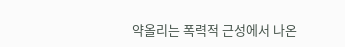약올리는 폭력적 근성에서 나온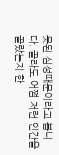못된 심성때문이라고 봅니다. 골라도 어쩜 저런 인간을 골랐는지 한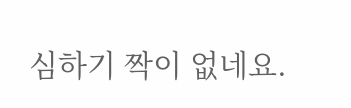심하기 짝이 없네요.